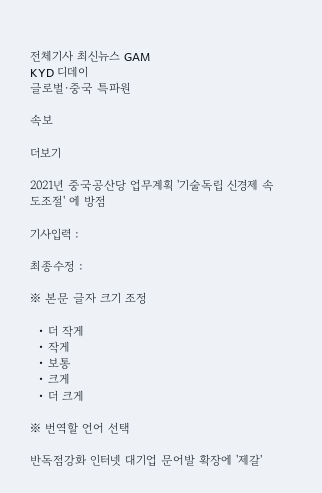전체기사 최신뉴스 GAM
KYD 디데이
글로벌·중국 특파원

속보

더보기

2021년 중국공산당 업무계획 '기술독립 신경제 속도조절' 에 방점

기사입력 :

최종수정 :

※ 본문 글자 크기 조정

  • 더 작게
  • 작게
  • 보통
  • 크게
  • 더 크게

※ 번역할 언어 선택

반독점강화 인터넷 대기업 문어발 확장에 '제갈'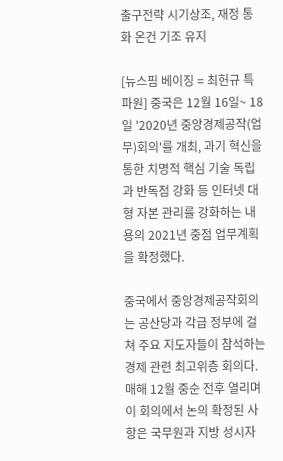출구전략 시기상조, 재정 통화 온건 기조 유지

[뉴스핌 베이징 = 최헌규 특파원] 중국은 12월 16일~ 18일 '2020년 중앙경제공작(업무)회의'를 개최, 과기 혁신을 통한 치명적 핵심 기술 독립과 반독점 강화 등 인터넷 대형 자본 관리를 강화하는 내용의 2021년 중점 업무계획을 확정했다.

중국에서 중앙경제공작회의는 공산당과 각급 정부에 걸쳐 주요 지도자들이 참석하는 경제 관련 최고위층 회의다. 매해 12월 중순 전후 열리며 이 회의에서 논의 확정된 사항은 국무원과 지방 성시자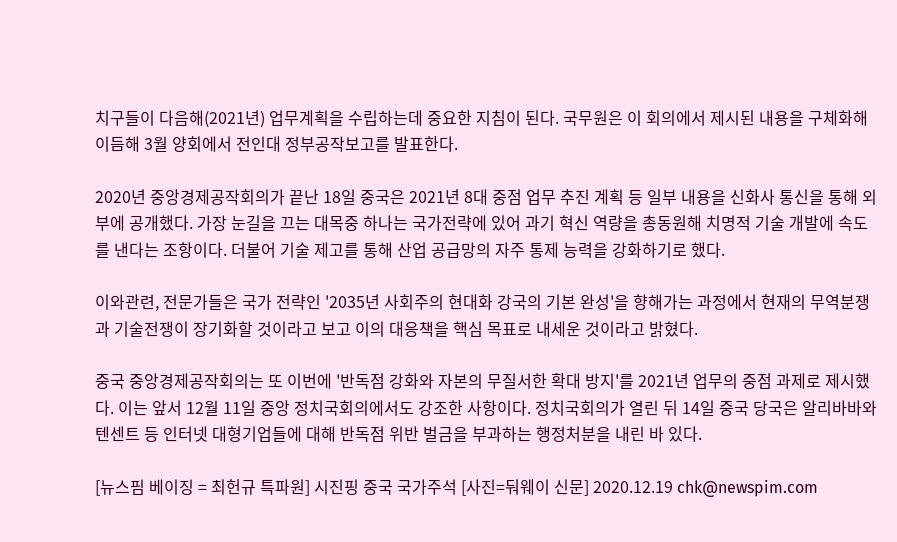치구들이 다음해(2021년) 업무계획을 수립하는데 중요한 지침이 된다. 국무원은 이 회의에서 제시된 내용을 구체화해 이듬해 3월 양회에서 전인대 정부공작보고를 발표한다.

2020년 중앙경제공작회의가 끝난 18일 중국은 2021년 8대 중점 업무 추진 계획 등 일부 내용을 신화사 통신을 통해 외부에 공개했다. 가장 눈길을 끄는 대목중 하나는 국가전략에 있어 과기 혁신 역량을 총동원해 치명적 기술 개발에 속도를 낸다는 조항이다. 더불어 기술 제고를 통해 산업 공급망의 자주 통제 능력을 강화하기로 했다.

이와관련, 전문가들은 국가 전략인 '2035년 사회주의 현대화 강국의 기본 완성'을 향해가는 과정에서 현재의 무역분쟁과 기술전쟁이 장기화할 것이라고 보고 이의 대응책을 핵심 목표로 내세운 것이라고 밝혔다.

중국 중앙경제공작회의는 또 이번에 '반독점 강화와 자본의 무질서한 확대 방지'를 2021년 업무의 중점 과제로 제시했다. 이는 앞서 12월 11일 중앙 정치국회의에서도 강조한 사항이다. 정치국회의가 열린 뒤 14일 중국 당국은 알리바바와 텐센트 등 인터넷 대형기업들에 대해 반독점 위반 벌금을 부과하는 행정처분을 내린 바 있다.

[뉴스핌 베이징 = 최헌규 특파원] 시진핑 중국 국가주석 [사진=둬웨이 신문] 2020.12.19 chk@newspim.com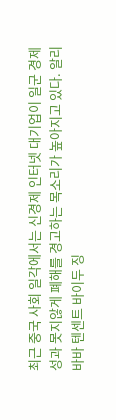최근 중국 사회 일각에서는 신경제 인터넷 대기업이 일군 경제성과 못지않게 폐해를 경고하는 목소리가 높아지고 있다. 알리바바 텐센트 바이두 징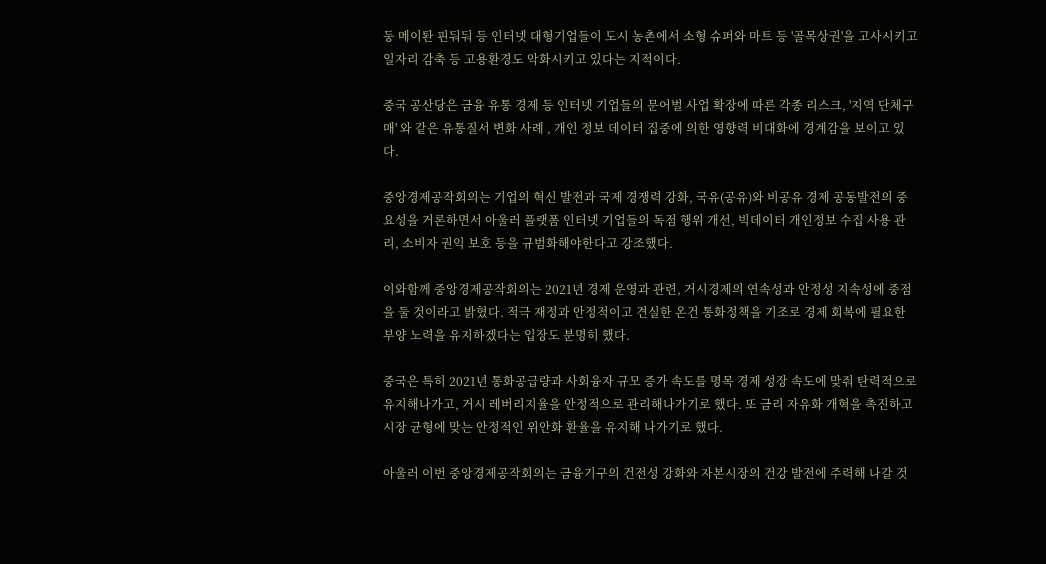둥 메이퇀 핀둬둬 등 인터넷 대형기업들이 도시 농촌에서 소형 슈퍼와 마트 등 '골목상권'을 고사시키고 일자리 감축 등 고용환경도 악화시키고 있다는 지적이다.

중국 공산당은 금융 유통 경제 등 인터넷 기업들의 문어벌 사업 확장에 따른 각종 리스크, '지역 단체구매' 와 같은 유통질서 변화 사례 , 개인 정보 데이터 집중에 의한 영향력 비대화에 경계감을 보이고 있다.

중앙경제공작회의는 기업의 혁신 발전과 국제 경쟁력 강화, 국유(공유)와 비공유 경제 공동발전의 중요성을 거론하면서 아울러 플랫폼 인터넷 기업들의 독점 행위 개선, 빅데이터 개인정보 수집 사용 관리, 소비자 권익 보호 등을 규범화해야한다고 강조했다.

이와함께 중앙경제공작회의는 2021년 경제 운영과 관련, 거시경제의 연속성과 안정성 지속성에 중점을 둘 것이라고 밝혔다. 적극 재정과 안정적이고 견실한 온건 통화정책을 기조로 경제 회복에 필요한 부양 노력을 유지하겠다는 입장도 분명히 했다.

중국은 특히 2021년 통화공급량과 사회융자 규모 증가 속도를 명목 경제 성장 속도에 맞줘 탄력적으로 유지해나가고, 거시 레버리지율을 안정적으로 관리해나가기로 했다. 또 금리 자유화 개혁을 촉진하고 시장 균형에 맞는 안정적인 위안화 환율을 유지해 나가기로 했다.

아울러 이번 중앙경제공작회의는 금융기구의 건전성 강화와 자본시장의 건강 발전에 주력해 나갈 것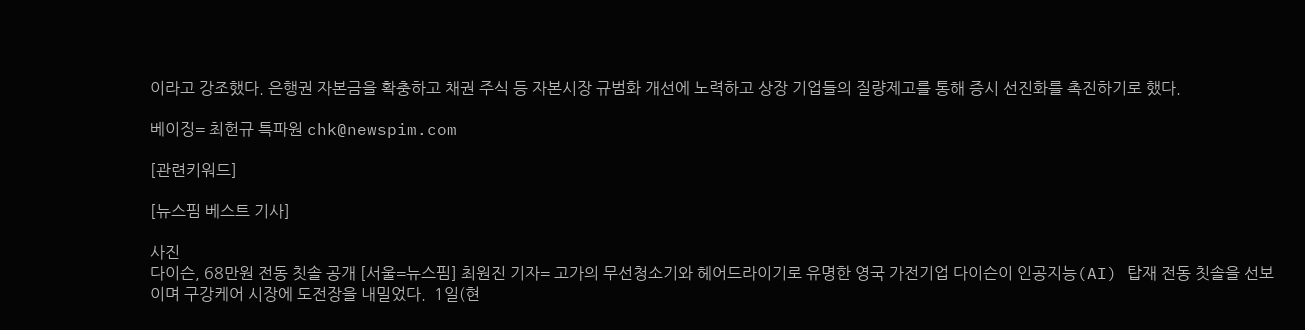이라고 강조했다. 은행권 자본금을 확충하고 채권 주식 등 자본시장 규범화 개선에 노력하고 상장 기업들의 질량제고를 통해 증시 선진화를 촉진하기로 했다.

베이징= 최헌규 특파원 chk@newspim.com

[관련키워드]

[뉴스핌 베스트 기사]

사진
다이슨, 68만원 전동 칫솔 공개 [서울=뉴스핌] 최원진 기자= 고가의 무선청소기와 헤어드라이기로 유명한 영국 가전기업 다이슨이 인공지능(AI) 탑재 전동 칫솔을 선보이며 구강케어 시장에 도전장을 내밀었다.  1일(현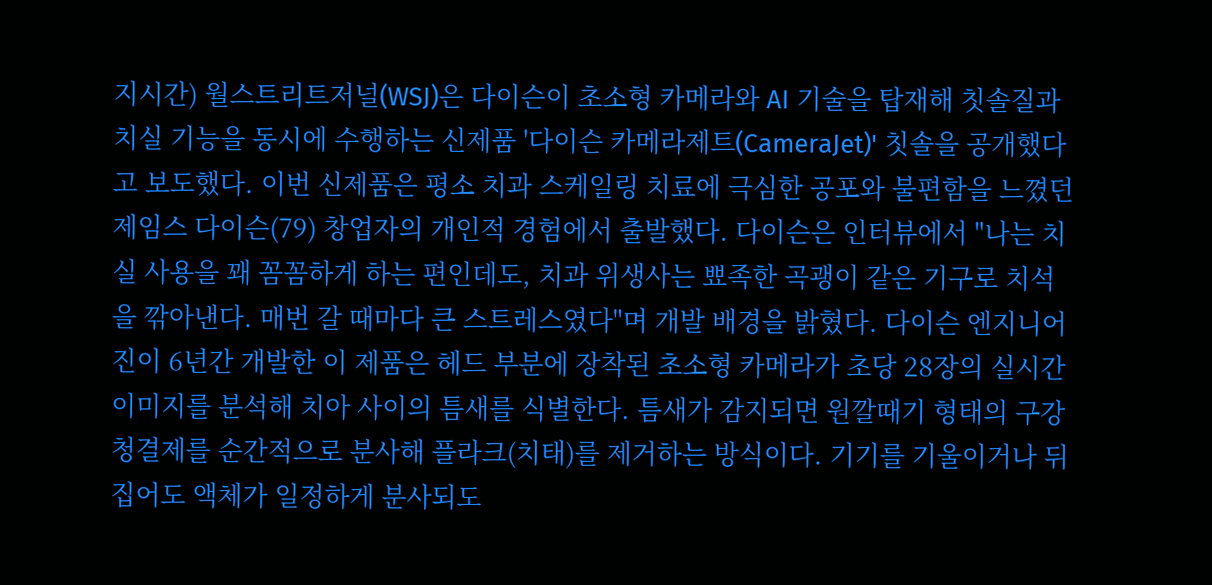지시간) 월스트리트저널(WSJ)은 다이슨이 초소형 카메라와 AI 기술을 탑재해 칫솔질과 치실 기능을 동시에 수행하는 신제품 '다이슨 카메라제트(CameraJet)' 칫솔을 공개했다고 보도했다. 이번 신제품은 평소 치과 스케일링 치료에 극심한 공포와 불편함을 느꼈던 제임스 다이슨(79) 창업자의 개인적 경험에서 출발했다. 다이슨은 인터뷰에서 "나는 치실 사용을 꽤 꼼꼼하게 하는 편인데도, 치과 위생사는 뾰족한 곡괭이 같은 기구로 치석을 깎아낸다. 매번 갈 때마다 큰 스트레스였다"며 개발 배경을 밝혔다. 다이슨 엔지니어진이 6년간 개발한 이 제품은 헤드 부분에 장착된 초소형 카메라가 초당 28장의 실시간 이미지를 분석해 치아 사이의 틈새를 식별한다. 틈새가 감지되면 원깔때기 형태의 구강청결제를 순간적으로 분사해 플라크(치태)를 제거하는 방식이다. 기기를 기울이거나 뒤집어도 액체가 일정하게 분사되도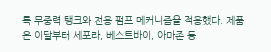록 무중력 탱크와 전용 펌프 메커니즘을 적용했다. 제품은 이달부터 세포라, 베스트바이, 아마존 등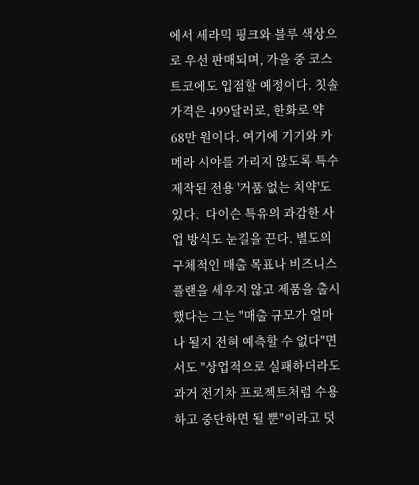에서 세라믹 핑크와 블루 색상으로 우선 판매되며, 가을 중 코스트코에도 입점할 예정이다. 칫솔 가격은 499달러로, 한화로 약 68만 원이다. 여기에 기기와 카메라 시야를 가리지 않도록 특수 제작된 전용 '거품 없는 치약'도 있다.  다이슨 특유의 과감한 사업 방식도 눈길을 끈다. 별도의 구체적인 매출 목표나 비즈니스 플랜을 세우지 않고 제품을 출시했다는 그는 "매출 규모가 얼마나 될지 전혀 예측할 수 없다"면서도 "상업적으로 실패하더라도 과거 전기차 프로젝트처럼 수용하고 중단하면 될 뿐"이라고 덧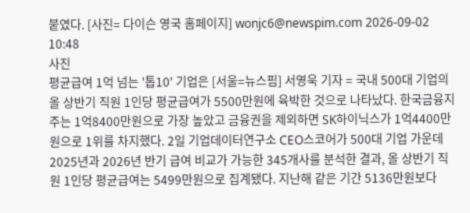붙였다. [사진= 다이슨 영국 홈페이지] wonjc6@newspim.com 2026-09-02 10:48
사진
평균급여 1억 넘는 '톱10' 기업은 [서울=뉴스핌] 서영욱 기자 = 국내 500대 기업의 올 상반기 직원 1인당 평균급여가 5500만원에 육박한 것으로 나타났다. 한국금융지주는 1억8400만원으로 가장 높았고 금융권을 제외하면 SK하이닉스가 1억4400만원으로 1위를 차지했다. 2일 기업데이터연구소 CEO스코어가 500대 기업 가운데 2025년과 2026년 반기 급여 비교가 가능한 345개사를 분석한 결과, 올 상반기 직원 1인당 평균급여는 5499만원으로 집계됐다. 지난해 같은 기간 5136만원보다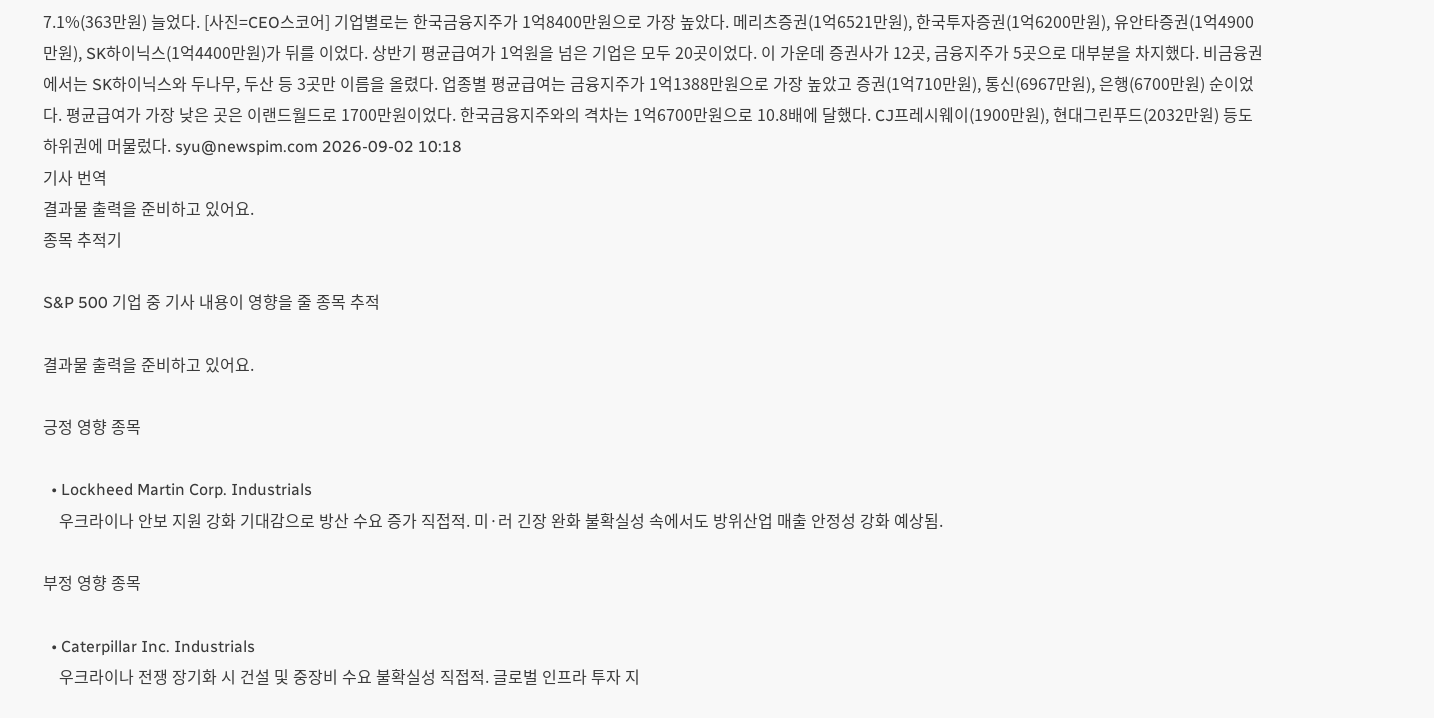7.1%(363만원) 늘었다. [사진=CEO스코어] 기업별로는 한국금융지주가 1억8400만원으로 가장 높았다. 메리츠증권(1억6521만원), 한국투자증권(1억6200만원), 유안타증권(1억4900만원), SK하이닉스(1억4400만원)가 뒤를 이었다. 상반기 평균급여가 1억원을 넘은 기업은 모두 20곳이었다. 이 가운데 증권사가 12곳, 금융지주가 5곳으로 대부분을 차지했다. 비금융권에서는 SK하이닉스와 두나무, 두산 등 3곳만 이름을 올렸다. 업종별 평균급여는 금융지주가 1억1388만원으로 가장 높았고 증권(1억710만원), 통신(6967만원), 은행(6700만원) 순이었다. 평균급여가 가장 낮은 곳은 이랜드월드로 1700만원이었다. 한국금융지주와의 격차는 1억6700만원으로 10.8배에 달했다. CJ프레시웨이(1900만원), 현대그린푸드(2032만원) 등도 하위권에 머물렀다. syu@newspim.com 2026-09-02 10:18
기사 번역
결과물 출력을 준비하고 있어요.
종목 추적기

S&P 500 기업 중 기사 내용이 영향을 줄 종목 추적

결과물 출력을 준비하고 있어요.

긍정 영향 종목

  • Lockheed Martin Corp. Industrials
    우크라이나 안보 지원 강화 기대감으로 방산 수요 증가 직접적. 미·러 긴장 완화 불확실성 속에서도 방위산업 매출 안정성 강화 예상됨.

부정 영향 종목

  • Caterpillar Inc. Industrials
    우크라이나 전쟁 장기화 시 건설 및 중장비 수요 불확실성 직접적. 글로벌 인프라 투자 지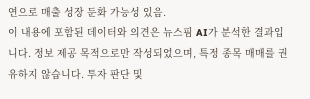연으로 매출 성장 둔화 가능성 있음.
이 내용에 포함된 데이터와 의견은 뉴스핌 AI가 분석한 결과입니다. 정보 제공 목적으로만 작성되었으며, 특정 종목 매매를 권유하지 않습니다. 투자 판단 및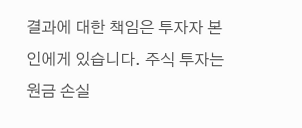결과에 대한 책임은 투자자 본인에게 있습니다. 주식 투자는 원금 손실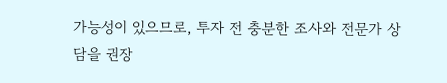가능성이 있으므로, 투자 전 충분한 조사와 전문가 상담을 권장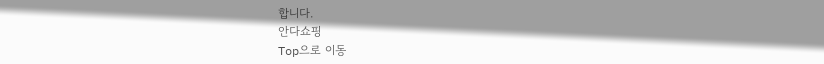합니다.
안다쇼핑
Top으로 이동